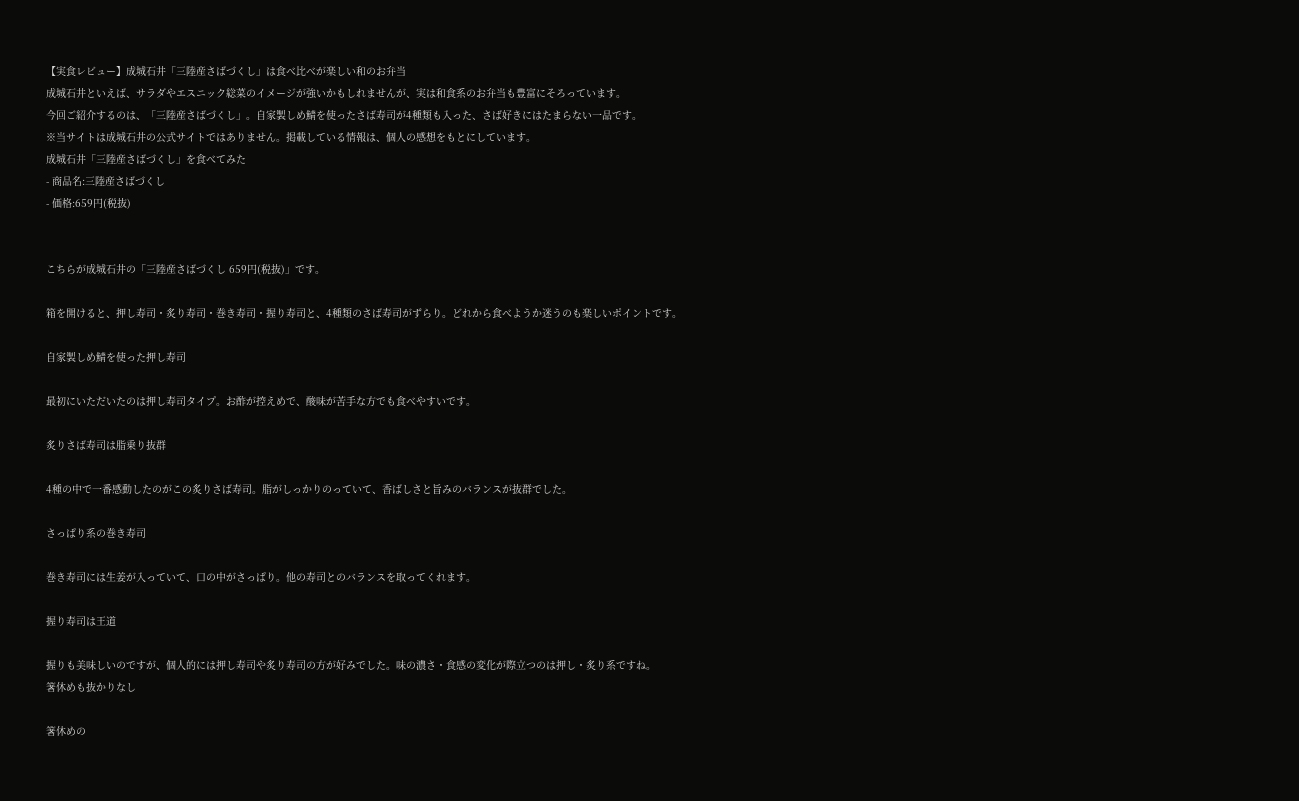【実食レビュー】成城石井「三陸産さばづくし」は食べ比べが楽しい和のお弁当
成城石井といえば、サラダやエスニック総菜のイメージが強いかもしれませんが、実は和食系のお弁当も豊富にそろっています。
今回ご紹介するのは、「三陸産さばづくし」。自家製しめ鯖を使ったさば寿司が4種類も入った、さば好きにはたまらない一品です。
※当サイトは成城石井の公式サイトではありません。掲載している情報は、個人の感想をもとにしています。
成城石井「三陸産さばづくし」を食べてみた
- 商品名:三陸産さばづくし
- 価格:659円(税抜)


こちらが成城石井の「三陸産さばづくし 659円(税抜)」です。

箱を開けると、押し寿司・炙り寿司・巻き寿司・握り寿司と、4種類のさば寿司がずらり。どれから食べようか迷うのも楽しいポイントです。

自家製しめ鯖を使った押し寿司

最初にいただいたのは押し寿司タイプ。お酢が控えめで、酸味が苦手な方でも食べやすいです。

炙りさば寿司は脂乗り抜群

4種の中で一番感動したのがこの炙りさば寿司。脂がしっかりのっていて、香ばしさと旨みのバランスが抜群でした。

さっぱり系の巻き寿司

巻き寿司には生姜が入っていて、口の中がさっぱり。他の寿司とのバランスを取ってくれます。

握り寿司は王道

握りも美味しいのですが、個人的には押し寿司や炙り寿司の方が好みでした。味の濃さ・食感の変化が際立つのは押し・炙り系ですね。
箸休めも抜かりなし

箸休めの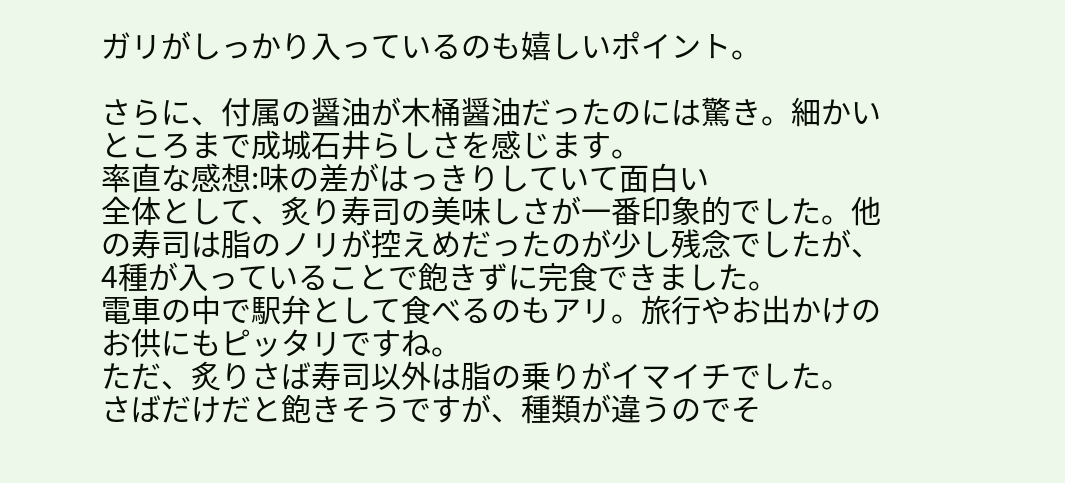ガリがしっかり入っているのも嬉しいポイント。

さらに、付属の醤油が木桶醤油だったのには驚き。細かいところまで成城石井らしさを感じます。
率直な感想:味の差がはっきりしていて面白い
全体として、炙り寿司の美味しさが一番印象的でした。他の寿司は脂のノリが控えめだったのが少し残念でしたが、4種が入っていることで飽きずに完食できました。
電車の中で駅弁として食べるのもアリ。旅行やお出かけのお供にもピッタリですね。
ただ、炙りさば寿司以外は脂の乗りがイマイチでした。
さばだけだと飽きそうですが、種類が違うのでそ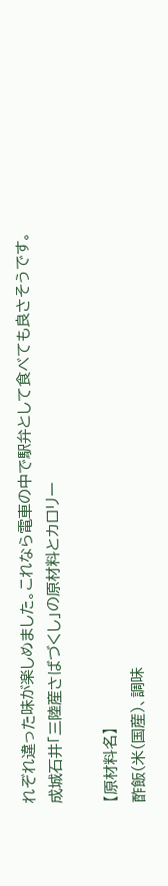れぞれ違った味が楽しめました。これなら電車の中で駅弁として食べても良さそうです。
成城石井「三陸産さばづくし」の原材料とカロリー

【原材料名】
酢飯(米(国産)、調味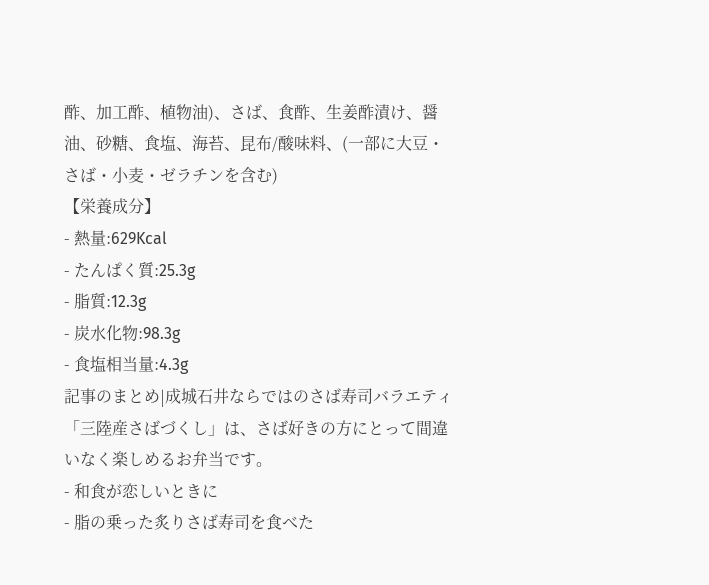酢、加工酢、植物油)、さば、食酢、生姜酢漬け、醤油、砂糖、食塩、海苔、昆布/酸味料、(一部に大豆・さば・小麦・ゼラチンを含む)
【栄養成分】
- 熱量:629Kcal
- たんぱく質:25.3g
- 脂質:12.3g
- 炭水化物:98.3g
- 食塩相当量:4.3g
記事のまとめ|成城石井ならではのさば寿司バラエティ
「三陸産さばづくし」は、さば好きの方にとって間違いなく楽しめるお弁当です。
- 和食が恋しいときに
- 脂の乗った炙りさば寿司を食べた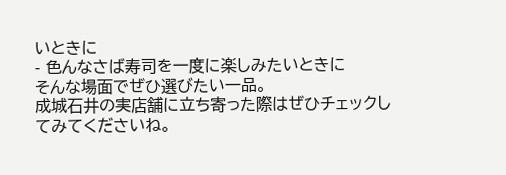いときに
- 色んなさば寿司を一度に楽しみたいときに
そんな場面でぜひ選びたい一品。
成城石井の実店舗に立ち寄った際はぜひチェックしてみてくださいね。